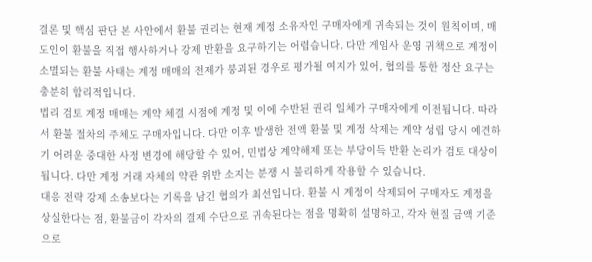결론 및 핵심 판단 본 사안에서 환불 권리는 현재 계정 소유자인 구매자에게 귀속되는 것이 원칙이며, 매도인이 환불을 직접 행사하거나 강제 반환을 요구하기는 어렵습니다. 다만 게임사 운영 귀책으로 계정이 소멸되는 환불 사태는 계정 매매의 전제가 붕괴된 경우로 평가될 여지가 있어, 협의를 통한 정산 요구는 충분히 합리적입니다.
법리 검토 계정 매매는 계약 체결 시점에 계정 및 이에 수반된 권리 일체가 구매자에게 이전됩니다. 따라서 환불 절차의 주체도 구매자입니다. 다만 이후 발생한 전액 환불 및 계정 삭제는 계약 성립 당시 예견하기 어려운 중대한 사정 변경에 해당할 수 있어, 민법상 계약해제 또는 부당이득 반환 논리가 검토 대상이 됩니다. 다만 계정 거래 자체의 약관 위반 소지는 분쟁 시 불리하게 작용할 수 있습니다.
대응 전략 강제 소송보다는 기록을 남긴 협의가 최선입니다. 환불 시 계정이 삭제되어 구매자도 계정을 상실한다는 점, 환불금이 각자의 결제 수단으로 귀속된다는 점을 명확히 설명하고, 각자 현질 금액 기준으로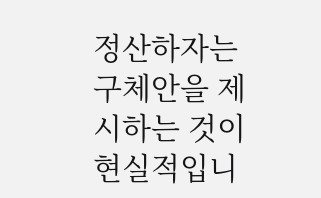정산하자는 구체안을 제시하는 것이 현실적입니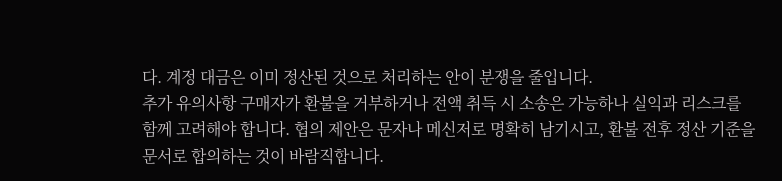다. 계정 대금은 이미 정산된 것으로 처리하는 안이 분쟁을 줄입니다.
추가 유의사항 구매자가 환불을 거부하거나 전액 취득 시 소송은 가능하나 실익과 리스크를 함께 고려해야 합니다. 협의 제안은 문자나 메신저로 명확히 남기시고, 환불 전후 정산 기준을 문서로 합의하는 것이 바람직합니다.